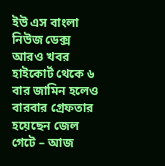ইউ এস বাংলা নিউজ ডেক্স
আরও খবর
হাইকোর্ট থেকে ৬ বার জামিন হলেও বারবার গ্রেফতার হয়েছেন জেল গেটে – আজ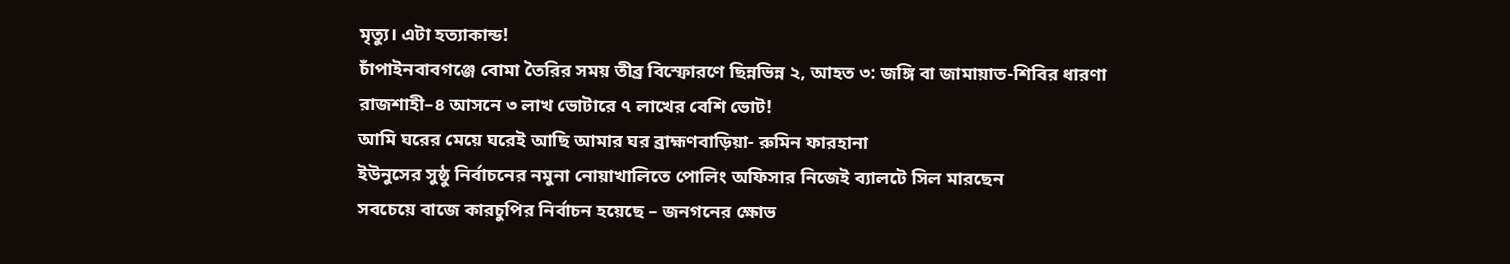মৃত্যু। এটা হত্যাকান্ড!
চাঁপাইনবাবগঞ্জে বোমা তৈরির সময় তীব্র বিস্ফোরণে ছিন্নভিন্ন ২, আহত ৩: জঙ্গি বা জামায়াত-শিবির ধারণা
রাজশাহী–৪ আসনে ৩ লাখ ভোটারে ৭ লাখের বেশি ভোট!
আমি ঘরের মেয়ে ঘরেই আছি আমার ঘর ব্রাহ্মণবাড়িয়া- রুমিন ফারহানা
ইউনুসের সুষ্ঠু নির্বাচনের নমুনা নোয়াখালিতে পোলিং অফিসার নিজেই ব্যালটে সিল মারছেন
সবচেয়ে বাজে কারচুপির নির্বাচন হয়েছে – জনগনের ক্ষোভ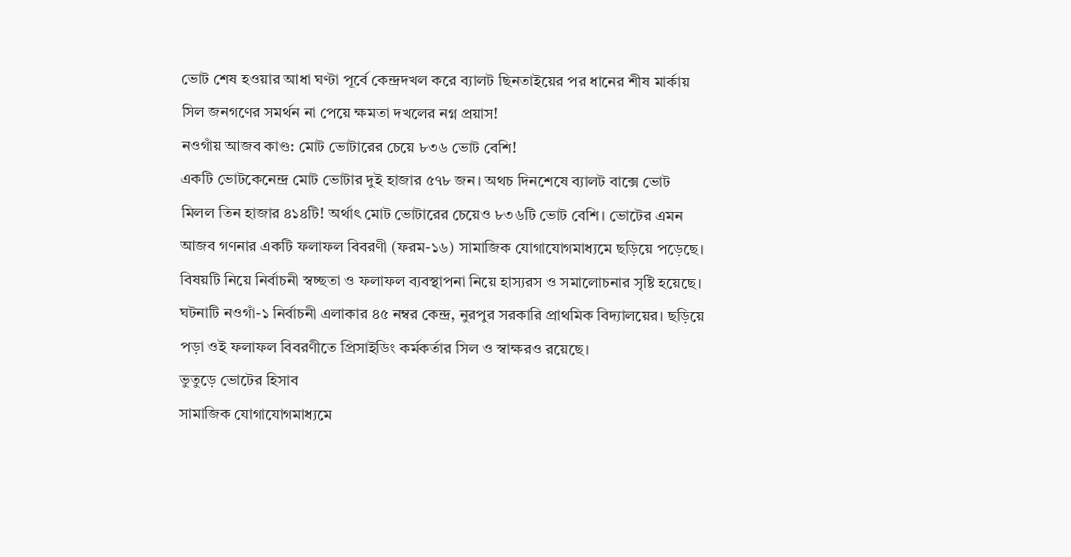ভোট শেষ হওয়ার আধা ঘণ্টা পূর্বে কেন্দ্রদখল করে ব্যালট ছিনতাইয়ের পর ধানের শীষ মার্কায় সিল জনগণের সমর্থন না পেয়ে ক্ষমতা দখলের নগ্ন প্রয়াস!
নওগাঁয় আজব কাণ্ড: মোট ভোটারের চেয়ে ৮৩৬ ভোট বেশি!
একটি ভোটকেনেন্দ্র মোট ভোটার দুই হাজার ৫৭৮ জন। অথচ দিনশেষে ব্যালট বাক্সে ভোট মিলল তিন হাজার ৪১৪টি! অর্থাৎ মোট ভোটারের চেয়েও ৮৩৬টি ভোট বেশি। ভোটের এমন আজব গণনার একটি ফলাফল বিবরণী (ফরম-১৬) সামাজিক যোগাযোগমাধ্যমে ছড়িয়ে পড়েছে। বিষয়টি নিয়ে নির্বাচনী স্বচ্ছতা ও ফলাফল ব্যবস্থাপনা নিয়ে হাস্যরস ও সমালোচনার সৃষ্টি হয়েছে।
ঘটনাটি নওগাঁ-১ নির্বাচনী এলাকার ৪৫ নম্বর কেন্দ্র, নুরপুর সরকারি প্রাথমিক বিদ্যালয়ের। ছড়িয়ে পড়া ওই ফলাফল বিবরণীতে প্রিসাইডিং কর্মকর্তার সিল ও স্বাক্ষরও রয়েছে।
ভুতুড়ে ভোটের হিসাব
সামাজিক যোগাযোগমাধ্যমে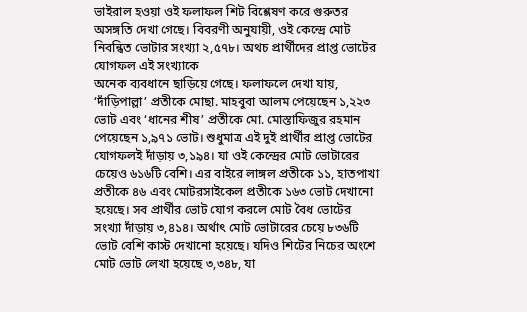ভাইরাল হওয়া ওই ফলাফল শিট বিশ্লেষণ করে গুরুতর অসঙ্গতি দেখা গেছে। বিবরণী অনুযায়ী, ওই কেন্দ্রে মোট নিবন্ধিত ভোটার সংখ্যা ২,৫৭৮। অথচ প্রার্থীদের প্রাপ্ত ভোটের যোগফল এই সংখ্যাকে
অনেক ব্যবধানে ছাড়িয়ে গেছে। ফলাফলে দেখা যায়, ‘দাঁড়িপাল্লা’ প্রতীকে মোছা. মাহবুবা আলম পেয়েছেন ১,২২৩ ভোট এবং ‘ধানের শীষ’ প্রতীকে মো. মোস্তাফিজুর রহমান পেয়েছেন ১,৯৭১ ভোট। শুধুমাত্র এই দুই প্রার্থীর প্রাপ্ত ভোটের যোগফলই দাঁড়ায় ৩,১৯৪। যা ওই কেন্দ্রের মোট ভোটারের চেয়েও ৬১৬টি বেশি। এর বাইরে লাঙ্গল প্রতীকে ১১, হাতপাখা প্রতীকে ৪৬ এবং মোটরসাইকেল প্রতীকে ১৬৩ ভোট দেখানো হয়েছে। সব প্রার্থীর ভোট যোগ করলে মোট বৈধ ভোটের সংখ্যা দাঁড়ায় ৩,৪১৪। অর্থাৎ মোট ভোটারের চেয়ে ৮৩৬টি ভোট বেশি কাস্ট দেখানো হয়েছে। যদিও শিটের নিচের অংশে মোট ভোট লেখা হয়েছে ৩,৩৪৮, যা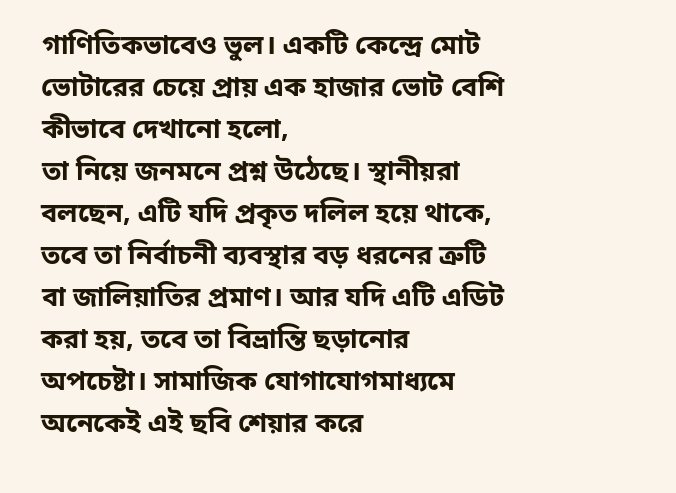গাণিতিকভাবেও ভুল। একটি কেন্দ্রে মোট ভোটারের চেয়ে প্রায় এক হাজার ভোট বেশি কীভাবে দেখানো হলো,
তা নিয়ে জনমনে প্রশ্ন উঠেছে। স্থানীয়রা বলছেন, এটি যদি প্রকৃত দলিল হয়ে থাকে, তবে তা নির্বাচনী ব্যবস্থার বড় ধরনের ত্রুটি বা জালিয়াতির প্রমাণ। আর যদি এটি এডিট করা হয়, তবে তা বিভ্রান্তি ছড়ানোর অপচেষ্টা। সামাজিক যোগাযোগমাধ্যমে অনেকেই এই ছবি শেয়ার করে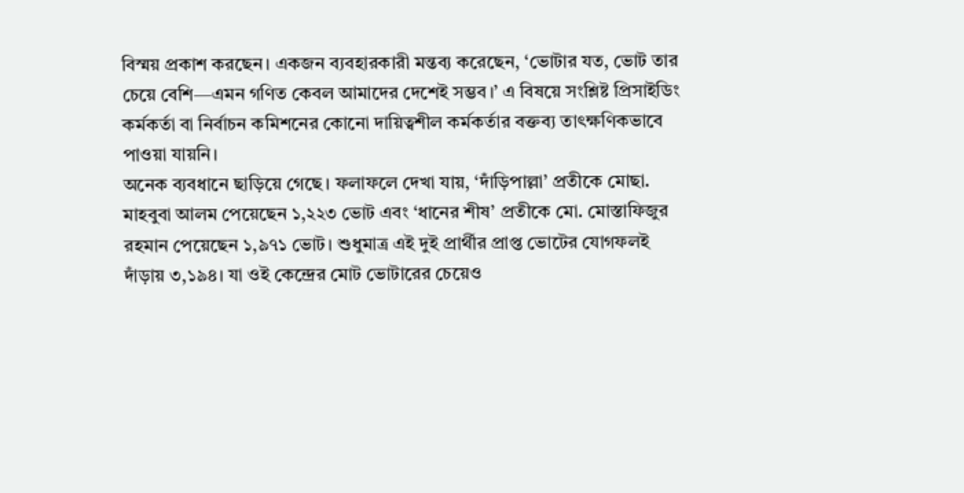বিস্ময় প্রকাশ করছেন। একজন ব্যবহারকারী মন্তব্য করেছেন, ‘ভোটার যত, ভোট তার চেয়ে বেশি—এমন গণিত কেবল আমাদের দেশেই সম্ভব।’ এ বিষয়ে সংশ্লিষ্ট প্রিসাইডিং কর্মকর্তা বা নির্বাচন কমিশনের কোনো দায়িত্বশীল কর্মকর্তার বক্তব্য তাৎক্ষণিকভাবে পাওয়া যায়নি।
অনেক ব্যবধানে ছাড়িয়ে গেছে। ফলাফলে দেখা যায়, ‘দাঁড়িপাল্লা’ প্রতীকে মোছা. মাহবুবা আলম পেয়েছেন ১,২২৩ ভোট এবং ‘ধানের শীষ’ প্রতীকে মো. মোস্তাফিজুর রহমান পেয়েছেন ১,৯৭১ ভোট। শুধুমাত্র এই দুই প্রার্থীর প্রাপ্ত ভোটের যোগফলই দাঁড়ায় ৩,১৯৪। যা ওই কেন্দ্রের মোট ভোটারের চেয়েও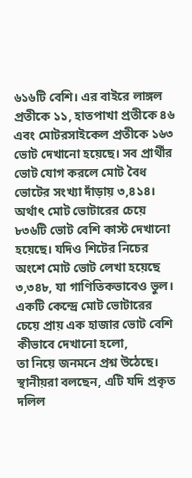৬১৬টি বেশি। এর বাইরে লাঙ্গল প্রতীকে ১১, হাতপাখা প্রতীকে ৪৬ এবং মোটরসাইকেল প্রতীকে ১৬৩ ভোট দেখানো হয়েছে। সব প্রার্থীর ভোট যোগ করলে মোট বৈধ ভোটের সংখ্যা দাঁড়ায় ৩,৪১৪। অর্থাৎ মোট ভোটারের চেয়ে ৮৩৬টি ভোট বেশি কাস্ট দেখানো হয়েছে। যদিও শিটের নিচের অংশে মোট ভোট লেখা হয়েছে ৩,৩৪৮, যা গাণিতিকভাবেও ভুল। একটি কেন্দ্রে মোট ভোটারের চেয়ে প্রায় এক হাজার ভোট বেশি কীভাবে দেখানো হলো,
তা নিয়ে জনমনে প্রশ্ন উঠেছে। স্থানীয়রা বলছেন, এটি যদি প্রকৃত দলিল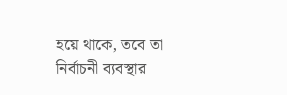হয়ে থাকে, তবে তা নির্বাচনী ব্যবস্থার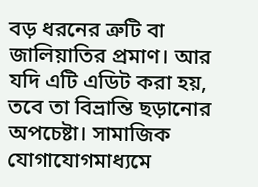বড় ধরনের ত্রুটি বা জালিয়াতির প্রমাণ। আর যদি এটি এডিট করা হয়, তবে তা বিভ্রান্তি ছড়ানোর অপচেষ্টা। সামাজিক যোগাযোগমাধ্যমে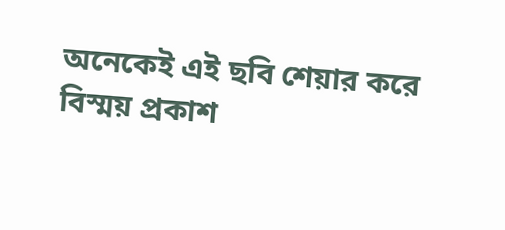অনেকেই এই ছবি শেয়ার করে বিস্ময় প্রকাশ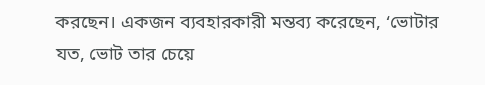করছেন। একজন ব্যবহারকারী মন্তব্য করেছেন, ‘ভোটার যত, ভোট তার চেয়ে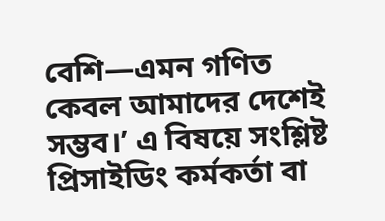বেশি—এমন গণিত কেবল আমাদের দেশেই সম্ভব।’ এ বিষয়ে সংশ্লিষ্ট প্রিসাইডিং কর্মকর্তা বা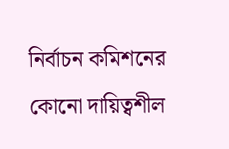নির্বাচন কমিশনের কোনো দায়িত্বশীল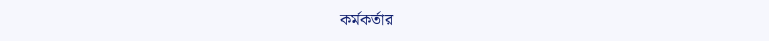কর্মকর্তার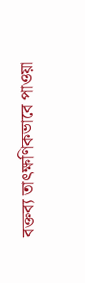বক্তব্য তাৎক্ষণিকভাবে পাওয়া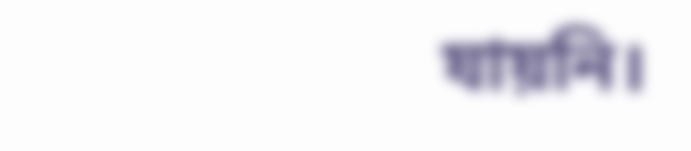যায়নি।